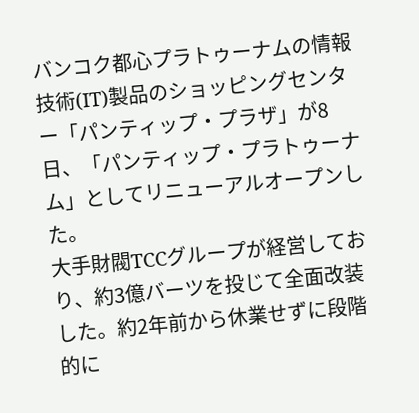バンコク都心プラトゥーナムの情報技術(IT)製品のショッピングセンター「パンティップ・プラザ」が8日、「パンティップ・プラトゥーナム」としてリニューアルオープンした。
大手財閥TCCグループが経営しており、約3億バーツを投じて全面改装した。約2年前から休業せずに段階的に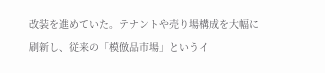改装を進めていた。テナントや売り場構成を大幅に刷新し、従来の「模倣品市場」というイ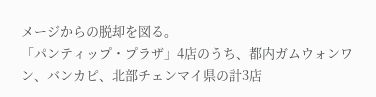メージからの脱却を図る。
「パンティップ・プラザ」4店のうち、都内ガムウォンワン、バンカピ、北部チェンマイ県の計3店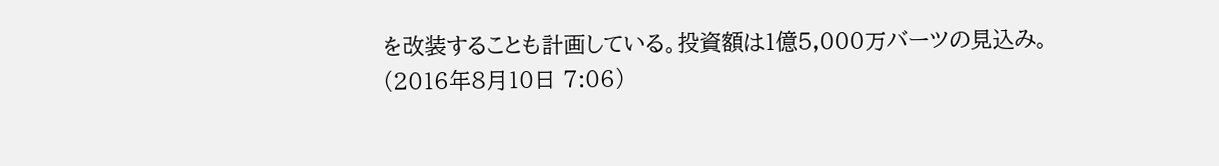を改装することも計画している。投資額は1億5,000万バーツの見込み。
(2016年8月10日 7:06)